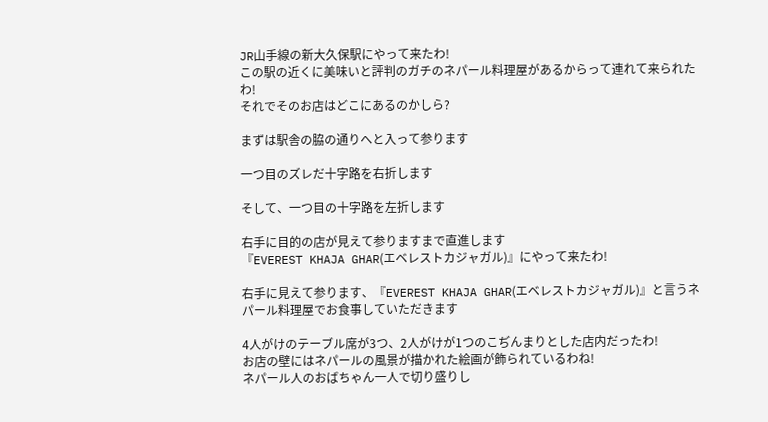JR山手線の新大久保駅にやって来たわ!
この駅の近くに美味いと評判のガチのネパール料理屋があるからって連れて来られたわ!
それでそのお店はどこにあるのかしら?

まずは駅舎の脇の通りへと入って参ります

一つ目のズレだ十字路を右折します

そして、一つ目の十字路を左折します

右手に目的の店が見えて参りますまで直進します
『EVEREST KHAJA GHAR(エベレストカジャガル)』にやって来たわ!

右手に見えて参ります、『EVEREST KHAJA GHAR(エベレストカジャガル)』と言うネパール料理屋でお食事していただきます

4人がけのテーブル席が3つ、2人がけが1つのこぢんまりとした店内だったわ!
お店の壁にはネパールの風景が描かれた絵画が飾られているわね!
ネパール人のおばちゃん一人で切り盛りし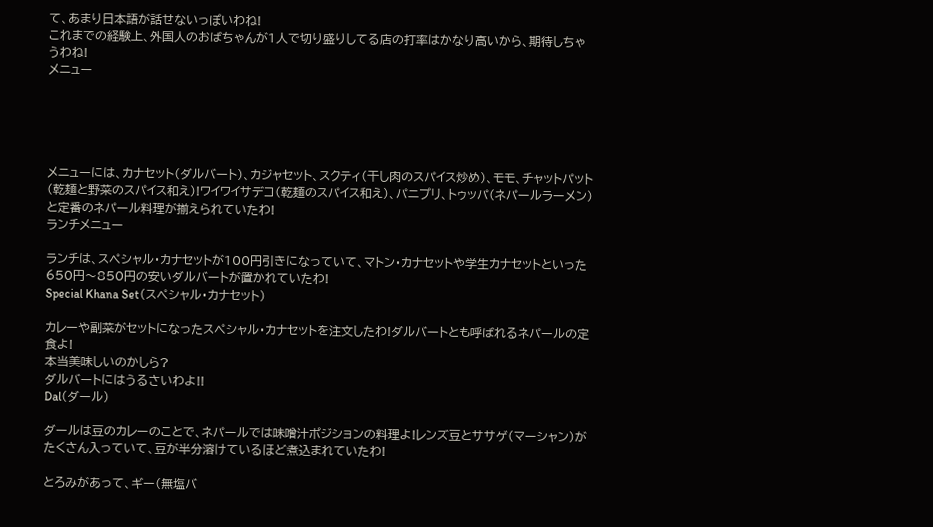て、あまり日本語が話せないっぽいわね!
これまでの経験上、外国人のおばちゃんが1人で切り盛りしてる店の打率はかなり高いから、期待しちゃうわね!
メニュー





メニューには、カナセット(ダルバート)、カジャセット、スクティ(干し肉のスパイス炒め)、モモ、チャットパット(乾麺と野菜のスパイス和え)!ワイワイサデコ(乾麺のスパイス和え)、パニプリ、トゥッパ(ネパールラーメン)と定番のネパール料理が揃えられていたわ!
ランチメニュー

ランチは、スペシャル・カナセットが100円引きになっていて、マトン・カナセットや学生カナセットといった650円〜850円の安いダルバートが置かれていたわ!
Special Khana Set(スペシャル・カナセット)

カレーや副菜がセットになったスペシャル・カナセットを注文したわ!ダルバートとも呼ばれるネパールの定食よ!
本当美味しいのかしら?
ダルバートにはうるさいわよ!!
Dal(ダール)

ダールは豆のカレーのことで、ネパールでは味噌汁ポジションの料理よ!レンズ豆とササゲ(マーシャン)がたくさん入っていて、豆が半分溶けているほど煮込まれていたわ!

とろみがあって、ギー(無塩バ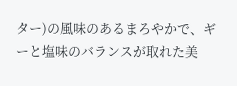ター)の風味のあるまろやかで、ギーと塩味のバランスが取れた美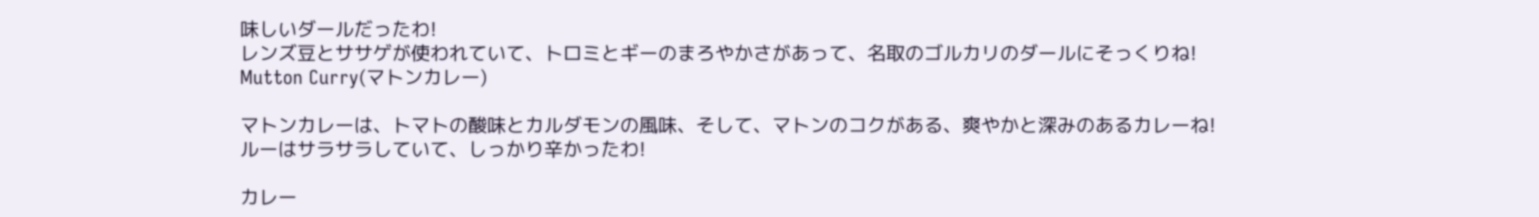味しいダールだったわ!
レンズ豆とササゲが使われていて、トロミとギーのまろやかさがあって、名取のゴルカリのダールにそっくりね!
Mutton Curry(マトンカレー)

マトンカレーは、トマトの酸味とカルダモンの風味、そして、マトンのコクがある、爽やかと深みのあるカレーね!
ルーはサラサラしていて、しっかり辛かったわ!

カレー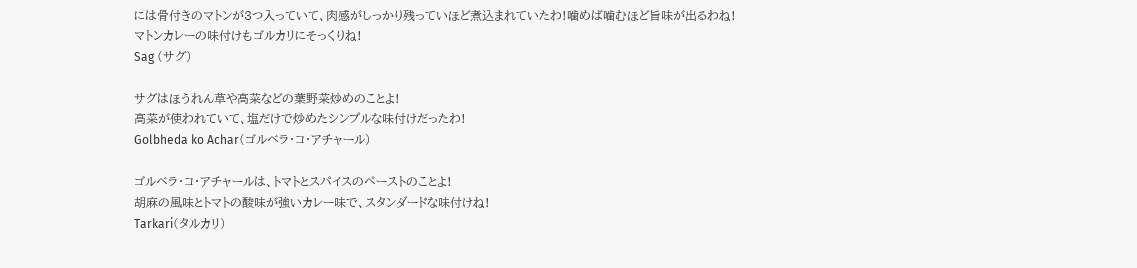には骨付きのマトンが3つ入っていて、肉感がしっかり残っていほど煮込まれていたわ!噛めば噛むほど旨味が出るわね!
マトンカレーの味付けもゴルカリにそっくりね!
Sag (サグ)

サグはほうれん草や高菜などの葉野菜炒めのことよ!
高菜が使われていて、塩だけで炒めたシンプルな味付けだったわ!
Golbheda ko Achar(ゴルベラ・コ・アチャール)

ゴルベラ・コ・アチャールは、トマトとスパイスのペーストのことよ!
胡麻の風味とトマトの酸味が強いカレー味で、スタンダードな味付けね!
Tarkari(タルカリ)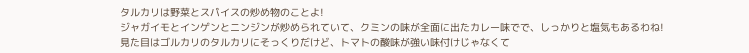タルカリは野菜とスパイスの炒め物のことよ!
ジャガイモとインゲンとニンジンが炒められていて、クミンの味が全面に出たカレー味でで、しっかりと塩気もあるわね!
見た目はゴルカリのタルカリにそっくりだけど、トマトの酸味が強い味付けじゃなくて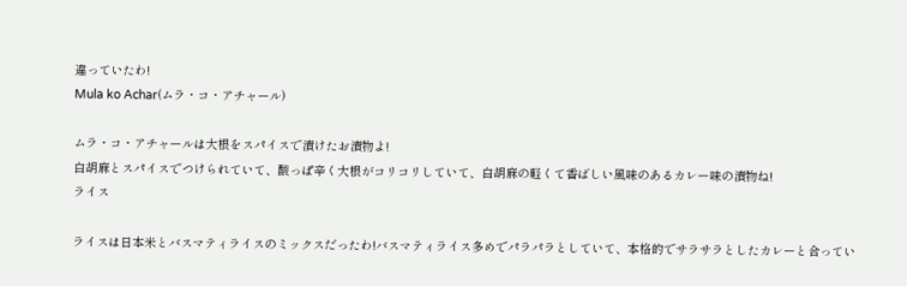違っていたわ!
Mula ko Achar(ムラ・コ・アチャール)

ムラ・コ・アチャールは大根をスパイスで漬けたお漬物よ!
白胡麻とスパイスでつけられていて、酸っぱ辛く大根がコリコリしていて、白胡麻の軽くて香ばしい風味のあるカレー味の漬物ね!
ライス

ライスは日本米とバスマティライスのミックスだったわ!バスマティライス多めでパラパラとしていて、本格的でサラサラとしたカレーと合ってい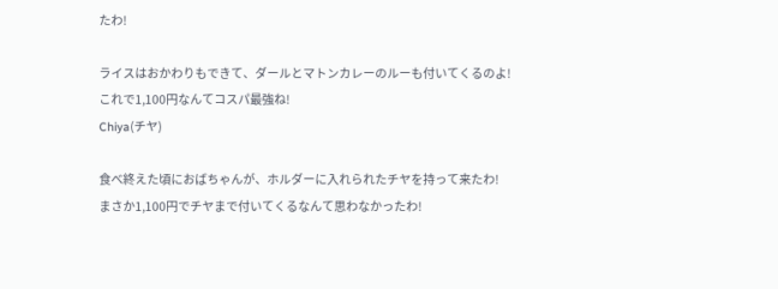たわ!

ライスはおかわりもできて、ダールとマトンカレーのルーも付いてくるのよ!
これで1,100円なんてコスパ最強ね!
Chiya(チヤ)

食べ終えた頃におばちゃんが、ホルダーに入れられたチヤを持って来たわ!
まさか1,100円でチヤまで付いてくるなんて思わなかったわ!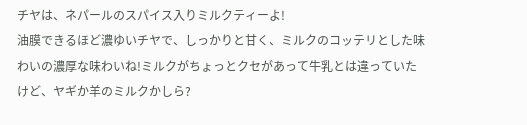チヤは、ネパールのスパイス入りミルクティーよ!
油膜できるほど濃ゆいチヤで、しっかりと甘く、ミルクのコッテリとした味わいの濃厚な味わいね!ミルクがちょっとクセがあって牛乳とは違っていたけど、ヤギか羊のミルクかしら?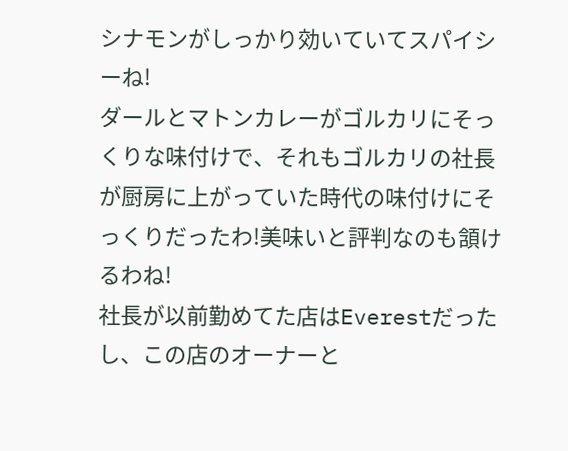シナモンがしっかり効いていてスパイシーね!
ダールとマトンカレーがゴルカリにそっくりな味付けで、それもゴルカリの社長が厨房に上がっていた時代の味付けにそっくりだったわ!美味いと評判なのも頷けるわね!
社長が以前勤めてた店はEverestだったし、この店のオーナーと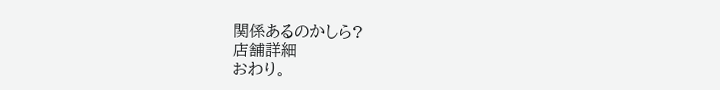関係あるのかしら?
店舗詳細
おわり。